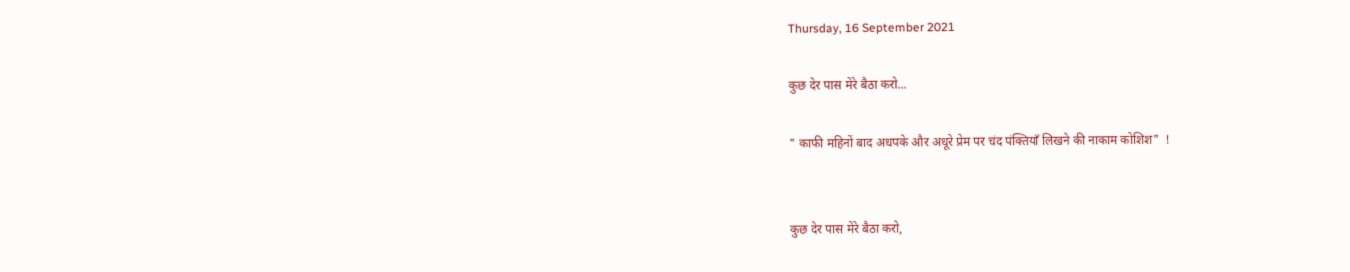Thursday, 16 September 2021

कुछ देर पास मेरे बैठा करो...

" काफी महिनों बाद अधपके और अधूरे प्रेम पर चंद पंक्तियाँ लिखने की नाकाम कोशिश"  !


कुछ देर पास मेरे बैठा करो,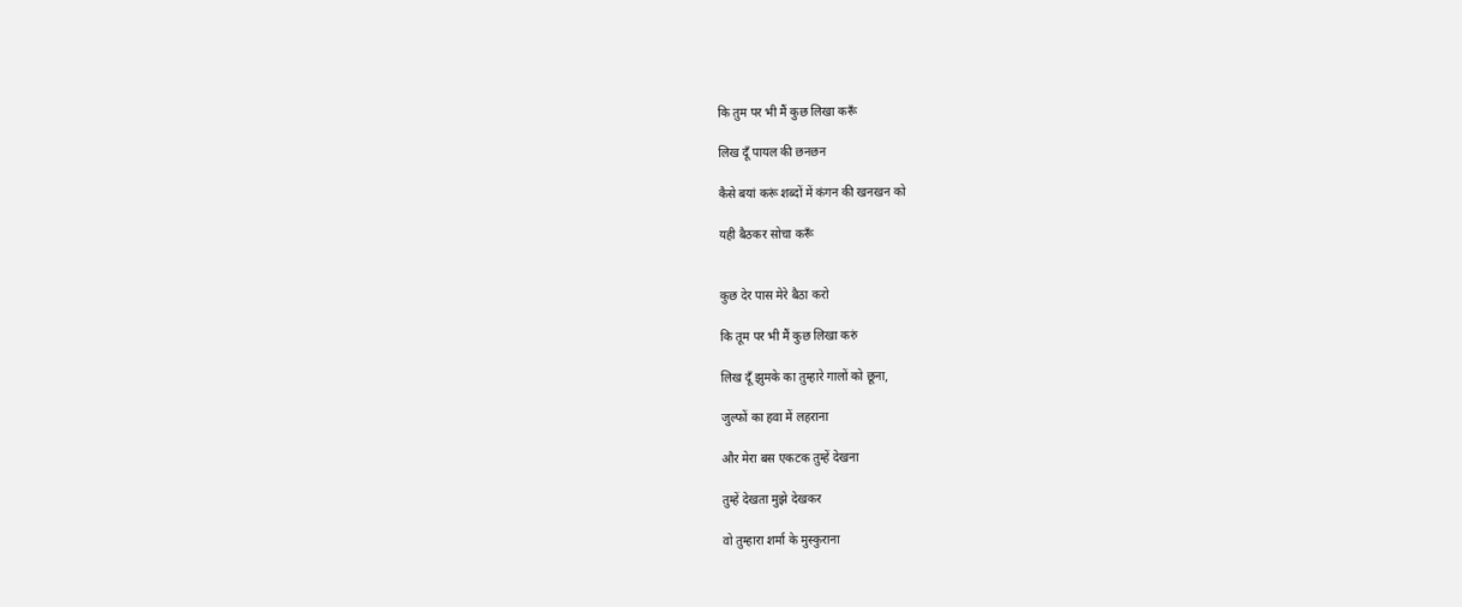कि तुम पर भी मैं कुछ लिखा करूँ

लिख दूँ पायल की छनछन

कैसे बयां करूं शब्दों में कंगन की खनखन को

यही बैठकर सोचा करूँ


कुछ देर पास मेरे बैठा करो

कि तूम पर भी मैं कुछ लिखा करुं

लिख दूँ झुमके का तुम्हारे गालों को छूना,

जुल्फों का हवा में लहराना

और मेरा बस एकटक तुम्हें देखना

तुम्हें देखता मुझे देखकर

वो तुम्हारा शर्मा के मुस्कुराना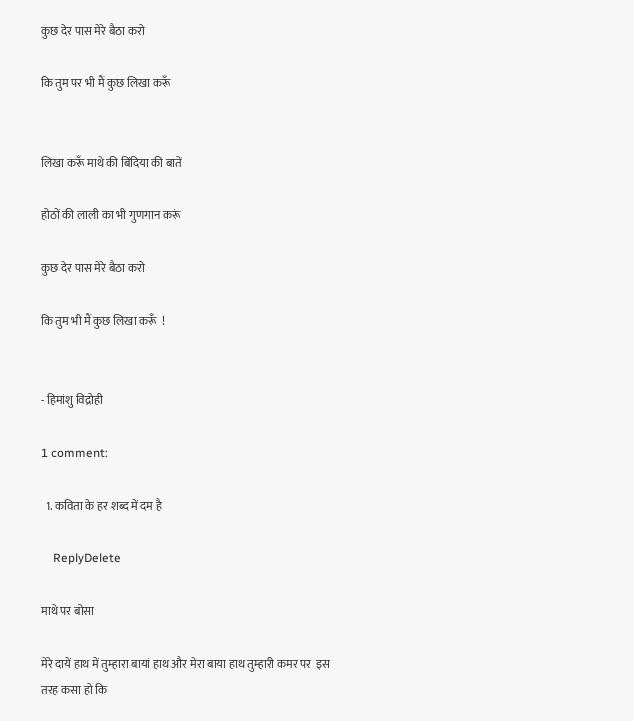कुछ देर पास मेरे बैठा करो

कि तुम पर भी मैं कुछ लिखा करूँ


लिखा करूँ माथे की बिंदिया की बातें

होठों की लाली का भी गुणगान करूं

कुछ देर पास मेरे बैठा करो

कि तुम भी मैं कुछ लिखा करूँ  !


- हिमांशु विद्रोही

1 comment:

  1. कविता के हर शब्द में दम है

    ReplyDelete

माथे पर बोसा

मेरे दायें हाथ में तुम्हारा बायां हाथ और मेरा बाया हाथ तुम्हारी कमर पर  इस तरह कसा हो कि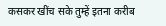कसकर खींच सके तुम्हें इतना करीब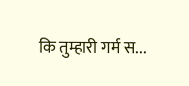कि तुम्हारी गर्म स...